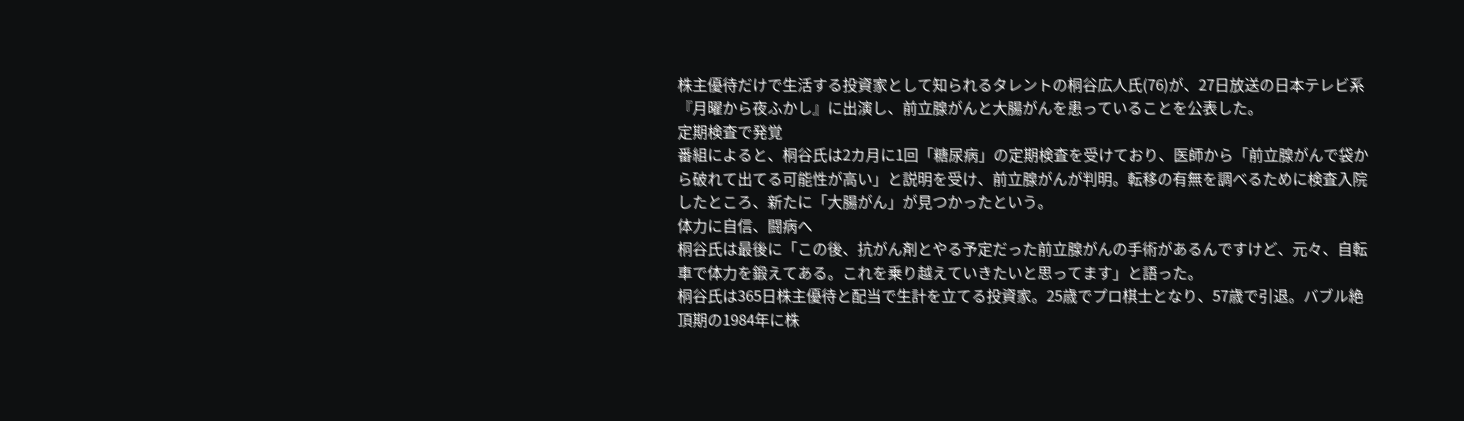株主優待だけで生活する投資家として知られるタレントの桐谷広人氏(76)が、27日放送の日本テレビ系『月曜から夜ふかし』に出演し、前立腺がんと大腸がんを患っていることを公表した。
定期検査で発覚
番組によると、桐谷氏は2カ月に1回「糖尿病」の定期検査を受けており、医師から「前立腺がんで袋から破れて出てる可能性が高い」と説明を受け、前立腺がんが判明。転移の有無を調べるために検査入院したところ、新たに「大腸がん」が見つかったという。
体力に自信、闘病へ
桐谷氏は最後に「この後、抗がん剤とやる予定だった前立腺がんの手術があるんですけど、元々、自転車で体力を鍛えてある。これを乗り越えていきたいと思ってます」と語った。
桐谷氏は365日株主優待と配当で生計を立てる投資家。25歳でプロ棋士となり、57歳で引退。バブル絶頂期の1984年に株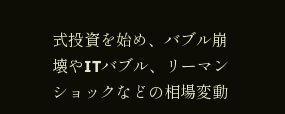式投資を始め、バブル崩壊やITバブル、リーマンショックなどの相場変動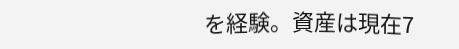を経験。資産は現在7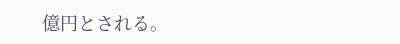億円とされる。